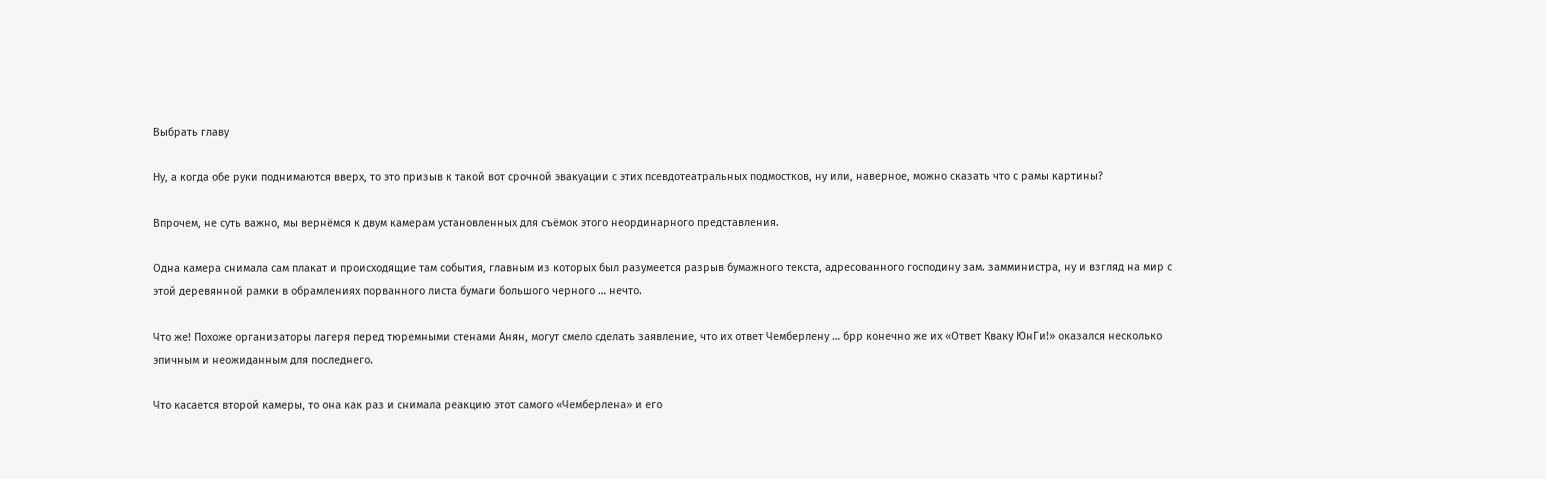Выбрать главу

Ну, а когда обе руки поднимаются вверх, то это призыв к такой вот срочной эвакуации с этих псевдотеатральных подмостков, ну или, наверное, можно сказать что с рамы картины?

Впрочем, не суть важно, мы вернёмся к двум камерам установленных для съёмок этого неординарного представления.

Одна камера снимала сам плакат и происходящие там события, главным из которых был разумеется разрыв бумажного текста, адресованного господину зам. замминистра, ну и взгляд на мир с этой деревянной рамки в обрамлениях порванного листа бумаги большого черного … нечто.

Что же! Похоже организаторы лагеря перед тюремными стенами Анян, могут смело сделать заявление, что их ответ Чемберлену … брр конечно же их «Ответ Кваку ЮнГи!» оказался несколько эпичным и неожиданным для последнего.

Что касается второй камеры, то она как раз и снимала реакцию этот самого «Чемберлена» и его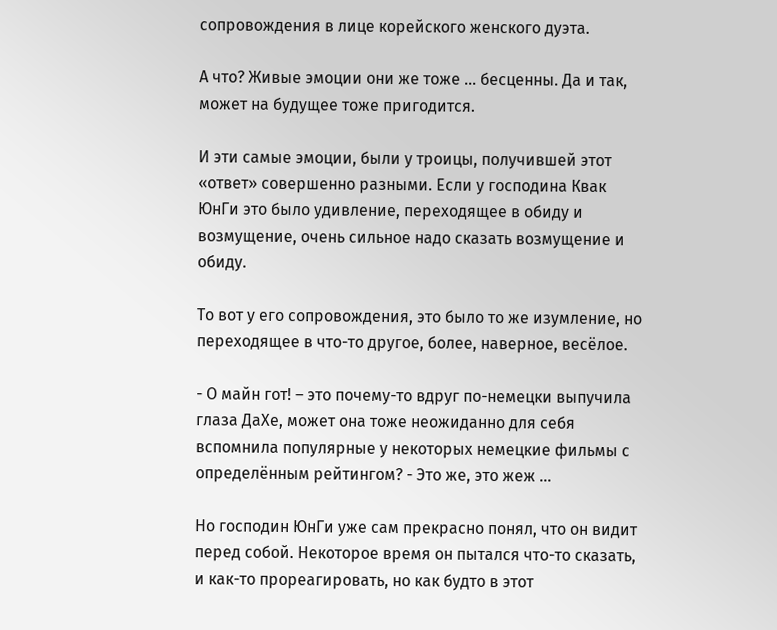сопровождения в лице корейского женского дуэта.

А что? Живые эмоции они же тоже … бесценны. Да и так, может на будущее тоже пригодится.

И эти самые эмоции, были у троицы, получившей этот «ответ» совершенно разными. Если у господина Квак ЮнГи это было удивление, переходящее в обиду и возмущение, очень сильное надо сказать возмущение и обиду.

То вот у его сопровождения, это было то же изумление, но переходящее в что-то другое, более, наверное, весёлое.

- О майн гот! – это почему-то вдруг по-немецки выпучила глаза ДаХе, может она тоже неожиданно для себя вспомнила популярные у некоторых немецкие фильмы с определённым рейтингом? - Это же, это жеж …

Но господин ЮнГи уже сам прекрасно понял, что он видит перед собой. Некоторое время он пытался что-то сказать, и как-то прореагировать, но как будто в этот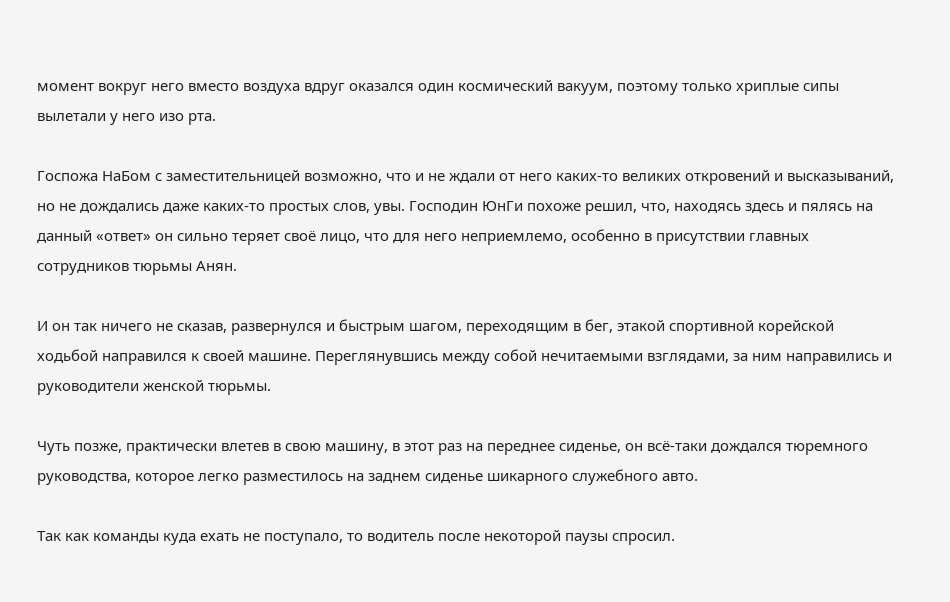момент вокруг него вместо воздуха вдруг оказался один космический вакуум, поэтому только хриплые сипы вылетали у него изо рта.

Госпожа НаБом с заместительницей возможно, что и не ждали от него каких-то великих откровений и высказываний, но не дождались даже каких-то простых слов, увы. Господин ЮнГи похоже решил, что, находясь здесь и пялясь на данный «ответ» он сильно теряет своё лицо, что для него неприемлемо, особенно в присутствии главных сотрудников тюрьмы Анян.

И он так ничего не сказав, развернулся и быстрым шагом, переходящим в бег, этакой спортивной корейской ходьбой направился к своей машине. Переглянувшись между собой нечитаемыми взглядами, за ним направились и руководители женской тюрьмы.

Чуть позже, практически влетев в свою машину, в этот раз на переднее сиденье, он всё-таки дождался тюремного руководства, которое легко разместилось на заднем сиденье шикарного служебного авто.

Так как команды куда ехать не поступало, то водитель после некоторой паузы спросил.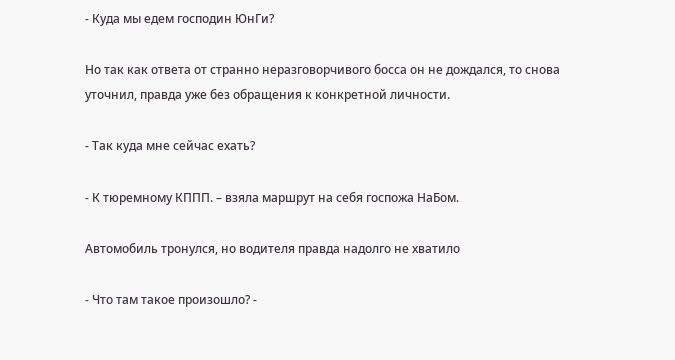- Куда мы едем господин ЮнГи?

Но так как ответа от странно неразговорчивого босса он не дождался, то снова уточнил, правда уже без обращения к конкретной личности.

- Так куда мне сейчас ехать?

- К тюремному КППП. – взяла маршрут на себя госпожа НаБом.

Автомобиль тронулся, но водителя правда надолго не хватило

- Что там такое произошло? -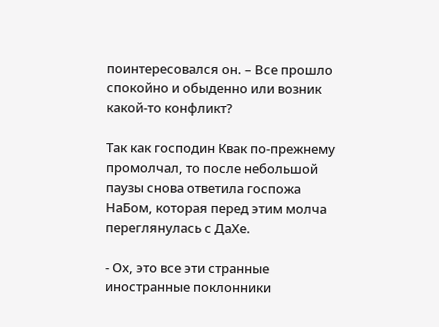поинтересовался он. – Все прошло спокойно и обыденно или возник какой-то конфликт?

Так как господин Квак по-прежнему промолчал, то после небольшой паузы снова ответила госпожа НаБом, которая перед этим молча переглянулась с ДаХе.

- Ох, это все эти странные иностранные поклонники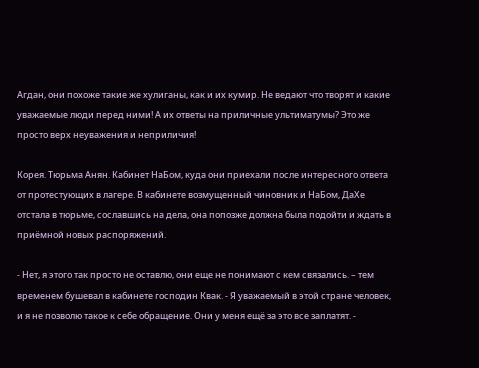Агдан, они похоже такие же хулиганы, как и их кумир. Не ведают что творят и какие уважаемые люди перед ними! А их ответы на приличные ультиматумы? Это же просто верх неуважения и неприличия!

Корея. Тюрьма Анян. Кабинет НаБом, куда они приехали после интересного ответа от протестующих в лагере. В кабинете возмущенный чиновник и НаБом, ДаХе отстала в тюрьме, сославшись на дела, она попозже должна была подойти и ждать в приёмной новых распоряжений.

- Нет, я этого так просто не оставлю, они еще не понимают с кем связались. – тем временем бушевал в кабинете господин Квак. - Я уважаемый в этой стране человек, и я не позволю такое к себе обращение. Они у меня ещё за это все заплатят. -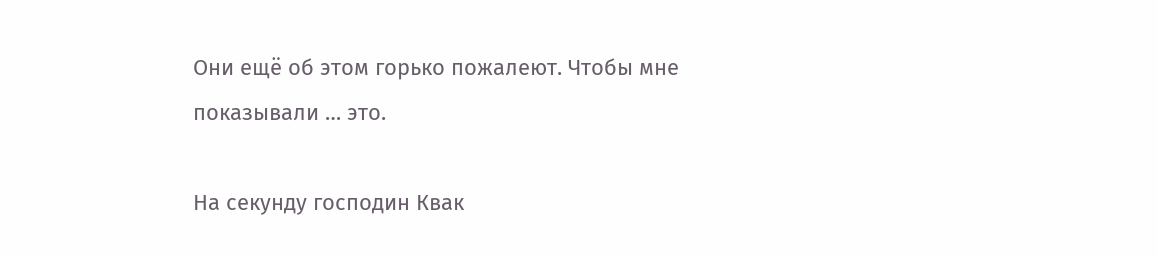Они ещё об этом горько пожалеют. Чтобы мне показывали … это.

На секунду господин Квак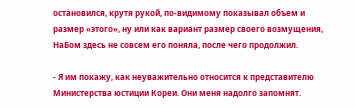остановился, крутя рукой, по-видимому показывал объем и размер «этого», ну или как вариант размер своего возмущения, НаБом здесь не совсем его поняла, после чего продолжил.

- Я им покажу, как неуважительно относится к представителю Министерства юстиции Кореи. Они меня надолго запомнят.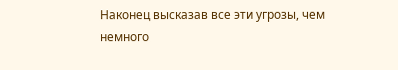Наконец высказав все эти угрозы, чем немного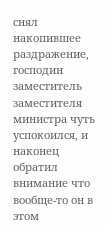снял накопившее раздражение, господин заместитель заместителя министра чуть успокоился, и наконец обратил внимание что вообще-то он в этом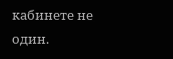кабинете не один.